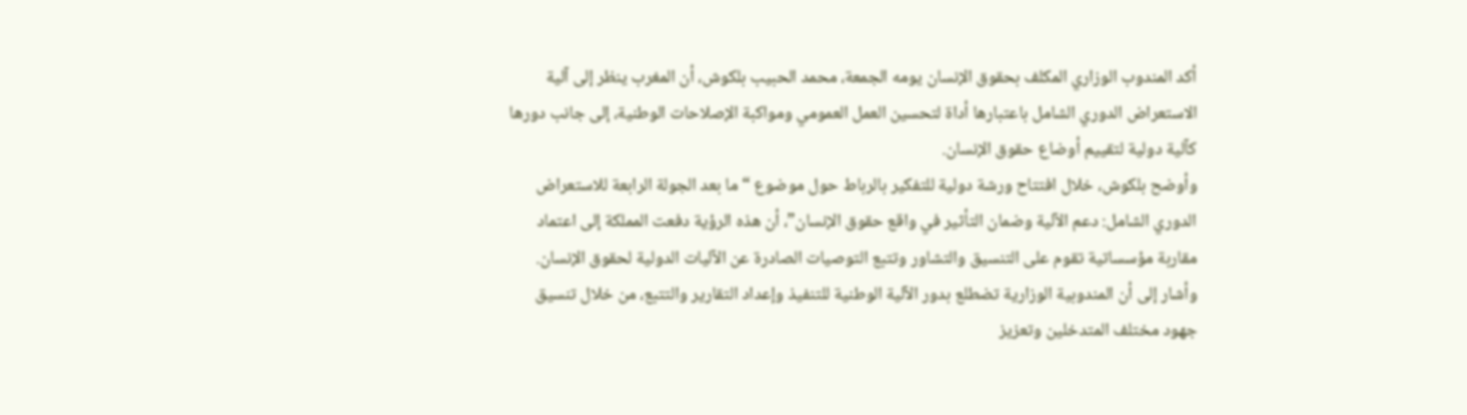أكد المندوب الوزاري المكلف بحقوق الإنسان يومه الجمعة، محمد الحبيب بلكوش، أن المغرب ينظر إلى آلية الاستعراض الدوري الشامل باعتبارها أداة لتحسين العمل العمومي ومواكبة الإصلاحات الوطنية، إلى جانب دورها كآلية دولية لتقييم أوضاع حقوق الإنسان.
وأوضح بلكوش، خلال افتتاح ورشة دولية للتفكير بالرباط حول موضوع “ما بعد الجولة الرابعة للاستعراض الدوري الشامل: دعم الآلية وضمان التأثير في واقع حقوق الإنسان”، أن هذه الرؤية دفعت المملكة إلى اعتماد مقاربة مؤسساتية تقوم على التنسيق والتشاور وتتبع التوصيات الصادرة عن الآليات الدولية لحقوق الإنسان.
وأشار إلى أن المندوبية الوزارية تضطلع بدور الآلية الوطنية للتنفيذ وإعداد التقارير والتتبع، من خلال تنسيق جهود مختلف المتدخلين وتعزيز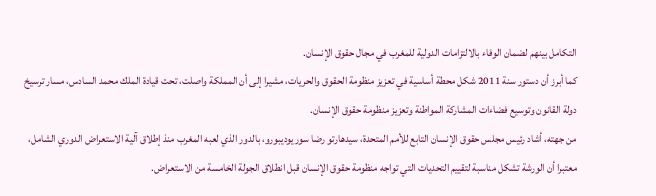التكامل بينهم لضمان الوفاء بالالتزامات الدولية للمغرب في مجال حقوق الإنسان.
كما أبرز أن دستور سنة 2011 شكل محطة أساسية في تعزيز منظومة الحقوق والحريات، مشيرا إلى أن المملكة واصلت، تحت قيادة الملك محمد السادس، مسار ترسيخ دولة القانون وتوسيع فضاءات المشاركة المواطنة وتعزيز منظومة حقوق الإنسان.
من جهته، أشاد رئيس مجلس حقوق الإنسان التابع للأمم المتحدة، سيدهارتو رضا سوريوديبورو، بالدور الذي لعبه المغرب منذ إطلاق آلية الاستعراض الدوري الشامل، معتبرا أن الورشة تشكل مناسبة لتقييم التحديات التي تواجه منظومة حقوق الإنسان قبل انطلاق الجولة الخامسة من الاستعراض.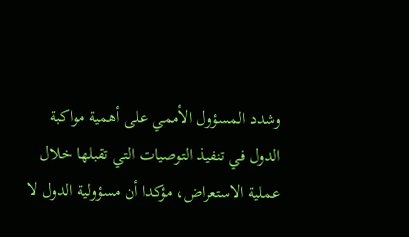وشدد المسؤول الأممي على أهمية مواكبة الدول في تنفيذ التوصيات التي تقبلها خلال عملية الاستعراض، مؤكدا أن مسؤولية الدول لا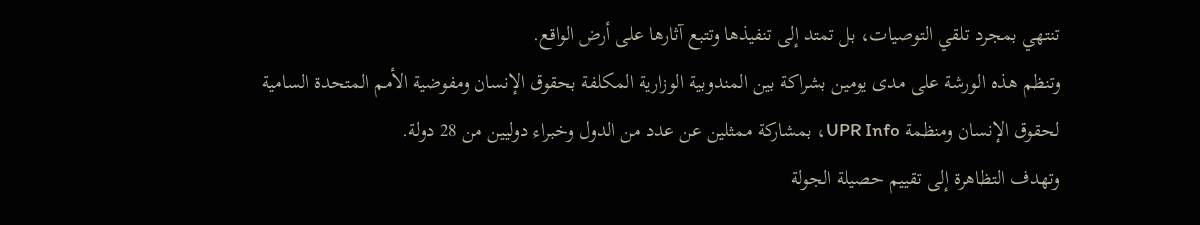تنتهي بمجرد تلقي التوصيات، بل تمتد إلى تنفيذها وتتبع آثارها على أرض الواقع.
وتنظم هذه الورشة على مدى يومين بشراكة بين المندوبية الوزارية المكلفة بحقوق الإنسان ومفوضية الأمم المتحدة السامية لحقوق الإنسان ومنظمة UPR Info، بمشاركة ممثلين عن عدد من الدول وخبراء دوليين من 28 دولة.
وتهدف التظاهرة إلى تقييم حصيلة الجولة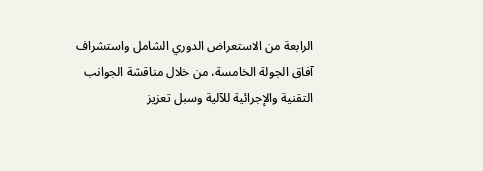الرابعة من الاستعراض الدوري الشامل واستشراف آفاق الجولة الخامسة، من خلال مناقشة الجوانب التقنية والإجرائية للآلية وسبل تعزيز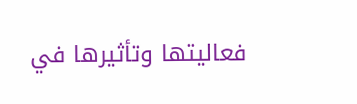فعاليتها وتأثيرها في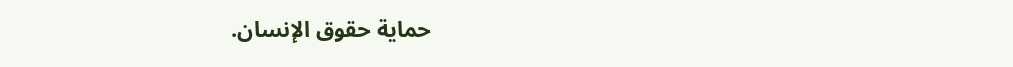حماية حقوق الإنسان.